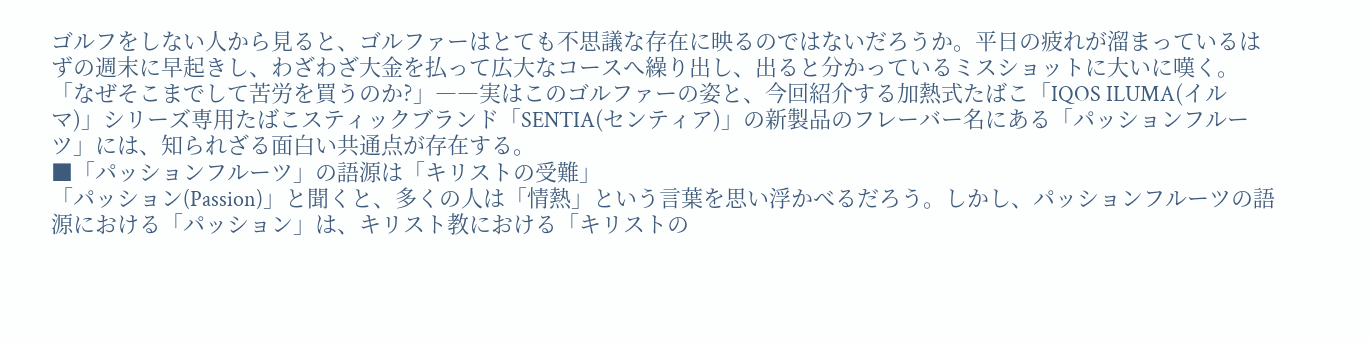ゴルフをしない人から見ると、ゴルファーはとても不思議な存在に映るのではないだろうか。平日の疲れが溜まっているはずの週末に早起きし、わざわざ大金を払って広大なコースへ繰り出し、出ると分かっているミスショットに大いに嘆く。「なぜそこまでして苦労を買うのか?」――実はこのゴルファーの姿と、今回紹介する加熱式たばこ「IQOS ILUMA(イルマ)」シリーズ専用たばこスティックブランド「SENTIA(センティア)」の新製品のフレーバー名にある「パッションフルーツ」には、知られざる面白い共通点が存在する。
■「パッションフルーツ」の語源は「キリストの受難」
「パッション(Passion)」と聞くと、多くの人は「情熱」という言葉を思い浮かべるだろう。しかし、パッションフルーツの語源における「パッション」は、キリスト教における「キリストの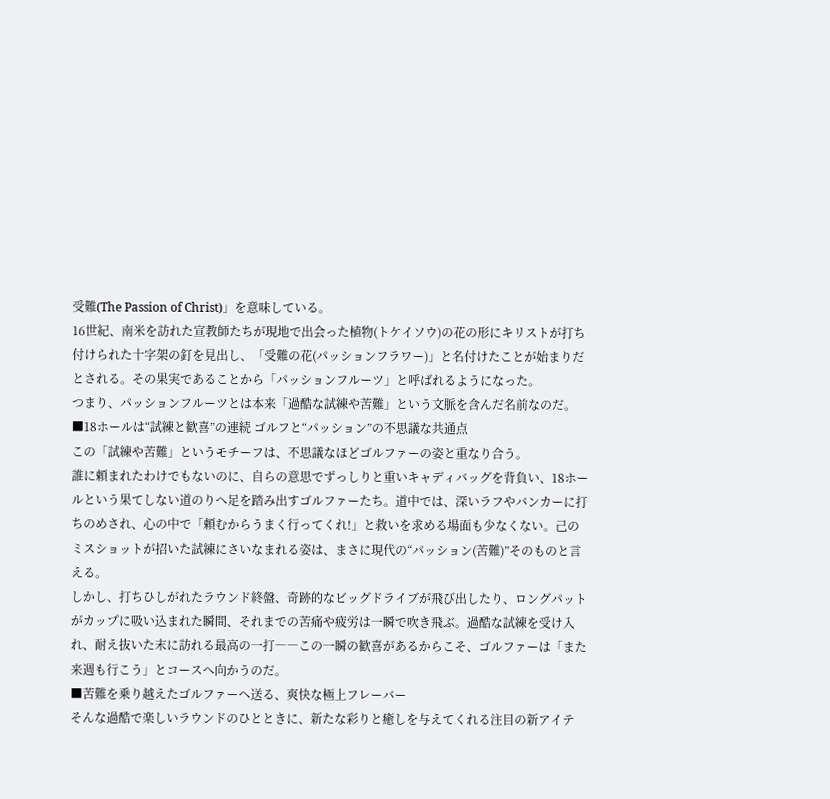受難(The Passion of Christ)」を意味している。
16世紀、南米を訪れた宣教師たちが現地で出会った植物(トケイソウ)の花の形にキリストが打ち付けられた十字架の釘を見出し、「受難の花(パッションフラワー)」と名付けたことが始まりだとされる。その果実であることから「パッションフルーツ」と呼ばれるようになった。
つまり、パッションフルーツとは本来「過酷な試練や苦難」という文脈を含んだ名前なのだ。
■18ホールは“試練と歓喜”の連続 ゴルフと“パッション”の不思議な共通点
この「試練や苦難」というモチーフは、不思議なほどゴルファーの姿と重なり合う。
誰に頼まれたわけでもないのに、自らの意思でずっしりと重いキャディバッグを背負い、18ホールという果てしない道のりへ足を踏み出すゴルファーたち。道中では、深いラフやバンカーに打ちのめされ、心の中で「頼むからうまく行ってくれ!」と救いを求める場面も少なくない。己のミスショットが招いた試練にさいなまれる姿は、まさに現代の“パッション(苦難)”そのものと言える。
しかし、打ちひしがれたラウンド終盤、奇跡的なビッグドライブが飛び出したり、ロングパットがカップに吸い込まれた瞬間、それまでの苦痛や疲労は一瞬で吹き飛ぶ。過酷な試練を受け入れ、耐え抜いた末に訪れる最高の一打――この一瞬の歓喜があるからこそ、ゴルファーは「また来週も行こう」とコースへ向かうのだ。
■苦難を乗り越えたゴルファーへ送る、爽快な極上フレーバー
そんな過酷で楽しいラウンドのひとときに、新たな彩りと癒しを与えてくれる注目の新アイテ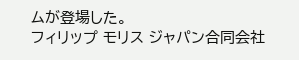ムが登場した。
フィリップ モリス ジャパン合同会社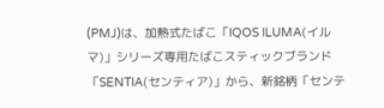(PMJ)は、加熱式たばこ「IQOS ILUMA(イルマ)」シリーズ専用たばこスティックブランド「SENTIA(センティア)」から、新銘柄「センテ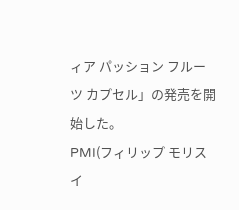ィア パッション フルーツ カプセル」の発売を開始した。
PMI(フィリップ モリス イ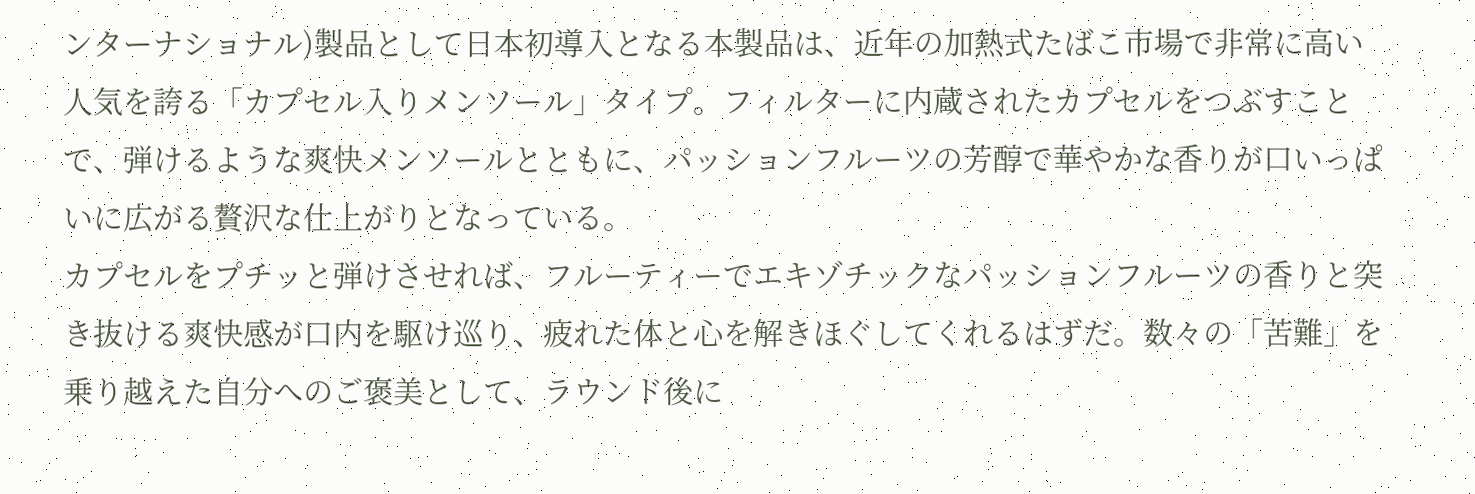ンターナショナル)製品として日本初導入となる本製品は、近年の加熱式たばこ市場で非常に高い人気を誇る「カプセル入りメンソール」タイプ。フィルターに内蔵されたカプセルをつぶすことで、弾けるような爽快メンソールとともに、パッションフルーツの芳醇で華やかな香りが口いっぱいに広がる贅沢な仕上がりとなっている。
カプセルをプチッと弾けさせれば、フルーティーでエキゾチックなパッションフルーツの香りと突き抜ける爽快感が口内を駆け巡り、疲れた体と心を解きほぐしてくれるはずだ。数々の「苦難」を乗り越えた自分へのご褒美として、ラウンド後に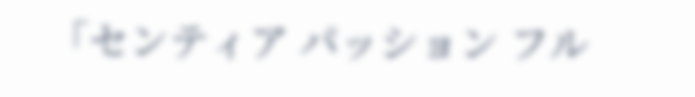「センティア パッション フル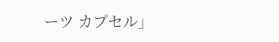ーツ カプセル」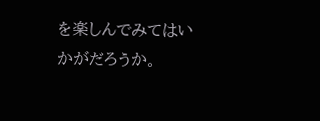を楽しんでみてはいかがだろうか。